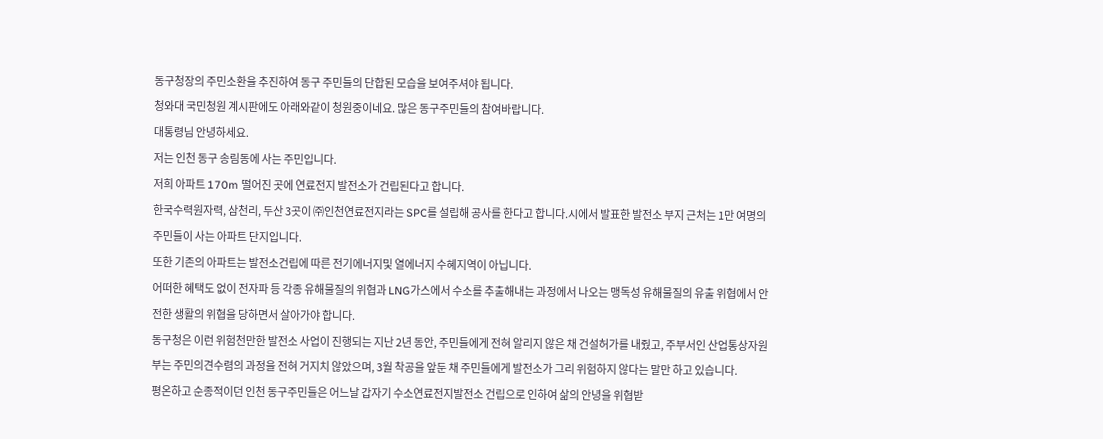동구청장의 주민소환을 추진하여 동구 주민들의 단합된 모습을 보여주셔야 됩니다.
청와대 국민청원 계시판에도 아래와같이 청원중이네요. 많은 동구주민들의 참여바랍니다.
대통령님 안녕하세요.
저는 인천 동구 송림동에 사는 주민입니다.
저희 아파트 170m 떨어진 곳에 연료전지 발전소가 건립된다고 합니다.
한국수력원자력, 삼천리, 두산 3곳이 ㈜인천연료전지라는 SPC를 설립해 공사를 한다고 합니다.시에서 발표한 발전소 부지 근처는 1만 여명의 주민들이 사는 아파트 단지입니다.
또한 기존의 아파트는 발전소건립에 따른 전기에너지및 열에너지 수혜지역이 아닙니다.
어떠한 혜택도 없이 전자파 등 각종 유해물질의 위협과 LNG가스에서 수소를 추출해내는 과정에서 나오는 맹독성 유해물질의 유출 위협에서 안전한 생활의 위협을 당하면서 살아가야 합니다.
동구청은 이런 위험천만한 발전소 사업이 진행되는 지난 2년 동안, 주민들에게 전혀 알리지 않은 채 건설허가를 내줬고, 주부서인 산업통상자원부는 주민의견수렴의 과정을 전혀 거지치 않았으며, 3월 착공을 앞둔 채 주민들에게 발전소가 그리 위험하지 않다는 말만 하고 있습니다.
평온하고 순종적이던 인천 동구주민들은 어느날 갑자기 수소연료전지발전소 건립으로 인하여 삶의 안녕을 위협받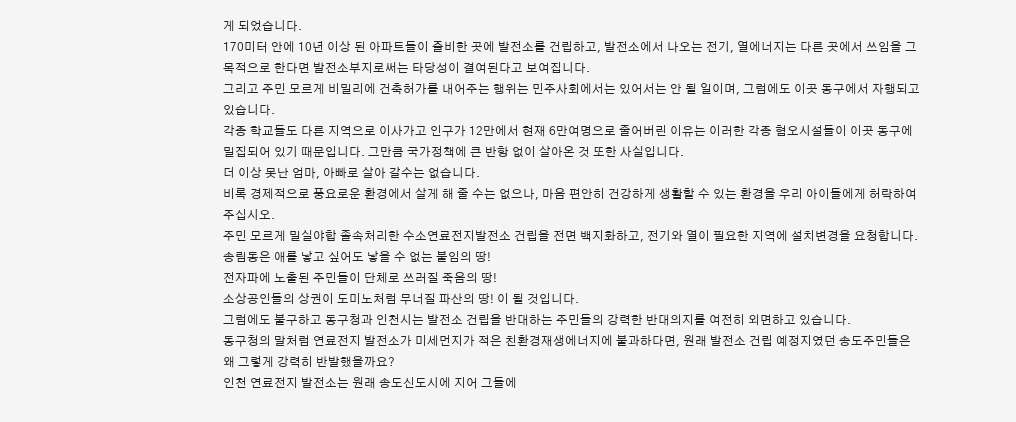게 되었습니다.
170미터 안에 10년 이상 된 아파트들이 즐비한 곳에 발전소를 건립하고, 발전소에서 나오는 전기, 열에너지는 다른 곳에서 쓰임을 그 목적으로 한다면 발전소부지로써는 타당성이 결여된다고 보여집니다.
그리고 주민 모르게 비밀리에 건축허가를 내어주는 행위는 민주사회에서는 있어서는 안 될 일이며, 그럼에도 이곳 동구에서 자행되고 있습니다.
각종 학교들도 다른 지역으로 이사가고 인구가 12만에서 현재 6만여명으로 줄어버린 이유는 이러한 각종 혐오시설들이 이곳 동구에 밀집되어 있기 때문입니다. 그만큼 국가정책에 큰 반항 없이 살아온 것 또한 사실입니다.
더 이상 못난 엄마, 아빠로 살아 갈수는 없습니다.
비록 경제적으로 풍요로운 환경에서 살게 해 줄 수는 없으나, 마음 편안히 건강하게 생활할 수 있는 환경을 우리 아이들에게 허락하여 주십시오.
주민 모르게 밀실야합 졸속처리한 수소연료전지발전소 건립을 전면 백지화하고, 전기와 열이 필요한 지역에 설치변경을 요청합니다.
송림동은 애를 낳고 싶어도 낳을 수 없는 불임의 땅!
전자파에 노출된 주민들이 단체로 쓰러질 죽음의 땅!
소상공인들의 상권이 도미노처럼 무너질 파산의 땅! 이 될 것입니다.
그럼에도 불구하고 동구청과 인천시는 발전소 건립을 반대하는 주민들의 강력한 반대의지를 여전히 외면하고 있습니다.
동구청의 말처럼 연료전지 발전소가 미세먼지가 적은 친환경재생에너지에 불과하다면, 원래 발전소 건립 예정지였던 송도주민들은 왜 그렇게 강력히 반발했을까요?
인천 연료전지 발전소는 원래 송도신도시에 지어 그들에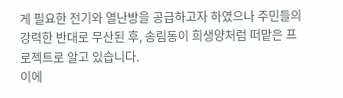게 필요한 전기와 열난방을 공급하고자 하였으나 주민들의 강력한 반대로 무산된 후, 송림동이 희생양처럼 떠맡은 프로젝트로 알고 있습니다.
이에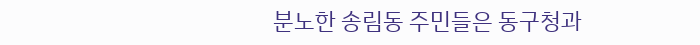분노한 송림동 주민들은 동구청과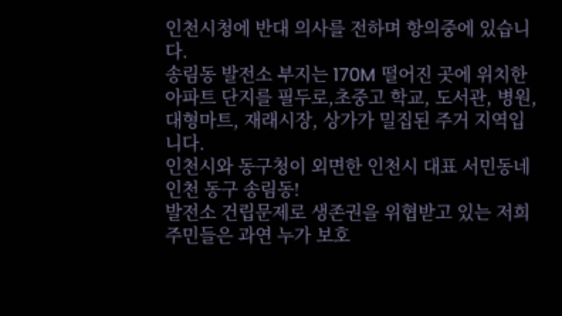인천시청에 반대 의사를 전하며 항의중에 있습니다.
송림동 발전소 부지는 170M 떨어진 곳에 위치한 아파트 단지를 필두로,초중고 학교, 도서관, 병원, 대형마트, 재래시장, 상가가 밀집된 주거 지역입니다.
인천시와 동구청이 외면한 인천시 대표 서민동네 인천 동구 송림동!
발전소 건립문제로 생존권을 위협받고 있는 저희 주민들은 과연 누가 보호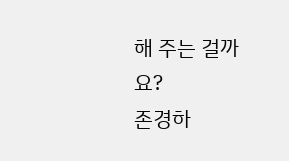해 주는 걸까요?
존경하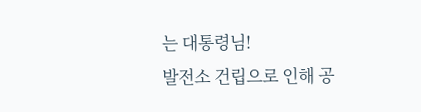는 대통령님!
발전소 건립으로 인해 공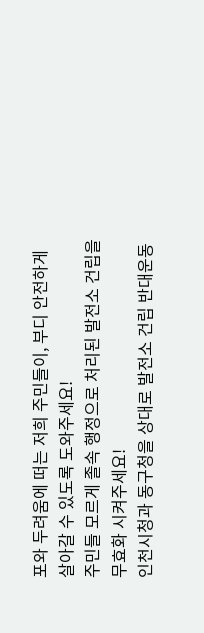포와 두려움에 떠는 저희 주민들이, 부디 안전하게 살아갈 수 있도록 도와주세요!
주민들 모르게 졸속 행정으로 처리된 발전소 건립을 무효화 시켜주세요!
인천시청과 동구청을 상대로 발전소 건립 반대운동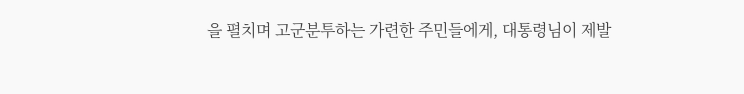을 펼치며 고군분투하는 가련한 주민들에게, 대통령님이 제발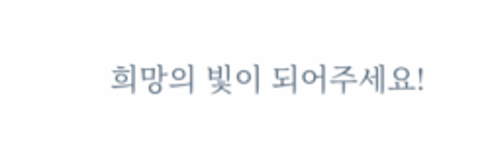희망의 빛이 되어주세요!